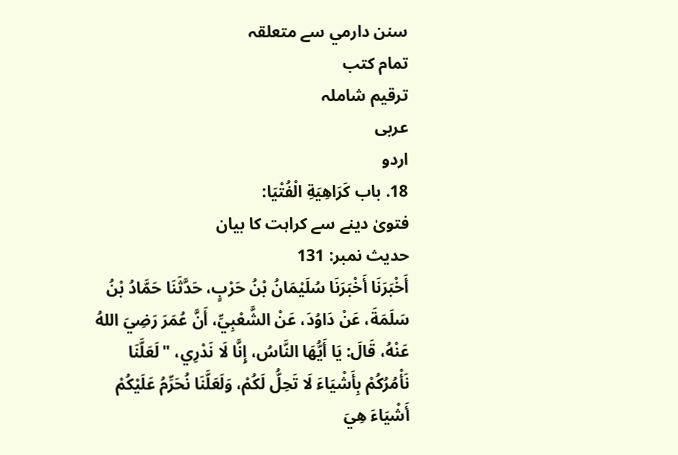سنن دارمي سے متعلقہ
تمام کتب
ترقیم شاملہ
عربی
اردو
18. باب كَرَاهِيَةِ الْفُتْيَا:
فتویٰ دینے سے کراہت کا بیان
حدیث نمبر: 131
أَخْبَرَنَا أَخْبَرَنَا سُلَيْمَانُ بْنُ حَرْبٍ، حَدَّثَنَا حَمَّادُ بْنُ سَلَمَةَ، عَنْ دَاوُدَ، عَنْ الشَّعْبِيِّ، أَنَّ عُمَرَ رَضِيَ اللهُ عَنْهُ، قَالَ: يَا أَيُّهَا النَّاسُ، إِنَّا لَا نَدْرِي، "لَعَلَّنَا نَأْمُرُكُمْ بِأَشْيَاءَ لَا تَحِلُّ لَكُمْ، وَلَعَلَّنَا نُحَرِّمُ عَلَيْكُمْ أَشْيَاءَ هِيَ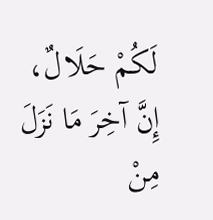لَكُمْ حَلَالٌ، إِنَّ آخِرَ مَا نَزَلَ مِنْ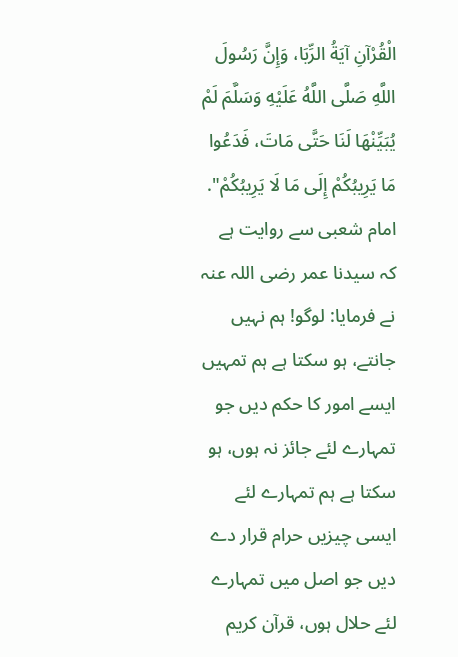الْقُرْآنِ آيَةُ الرِّبَا، وَإِنَّ رَسُولَ اللَّهِ صَلَّى اللَّهُ عَلَيْهِ وَسَلَّمَ لَمْ يُبَيِّنْهَا لَنَا حَتَّى مَاتَ، فَدَعُوا مَا يَرِيبُكُمْ إِلَى مَا لَا يَرِيبُكُمْ".
امام شعبی سے روایت ہے کہ سیدنا عمر رضی اللہ عنہ نے فرمایا: لوگو! ہم نہیں جانتے، ہو سکتا ہے ہم تمہیں ایسے امور کا حکم دیں جو تمہارے لئے جائز نہ ہوں، ہو سکتا ہے ہم تمہارے لئے ایسی چیزیں حرام قرار دے دیں جو اصل میں تمہارے لئے حلال ہوں، قرآن کریم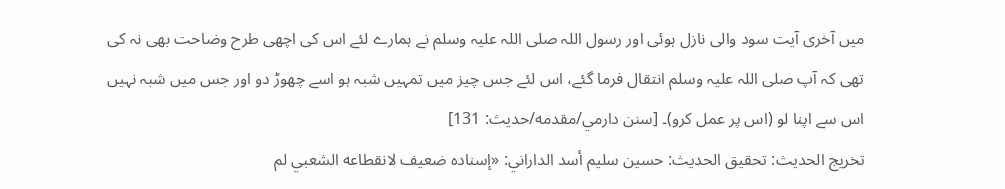میں آخری آیت سود والی نازل ہوئی اور رسول اللہ صلی اللہ علیہ وسلم نے ہمارے لئے اس کی اچھی طرح وضاحت بھی نہ کی تھی کہ آپ صلی اللہ علیہ وسلم انتقال فرما گئے، اس لئے جس چیز میں تمہیں شبہ ہو اسے چھوڑ دو اور جس میں شبہ نہیں اس سے اپنا لو (اس پر عمل کرو)۔ [سنن دارمي/مقدمه/حدیث: 131]
تخریج الحدیث: تحقيق الحديث: حسين سليم أسد الداراني: «إسناده ضعيف لانقطاعه الشعبي لم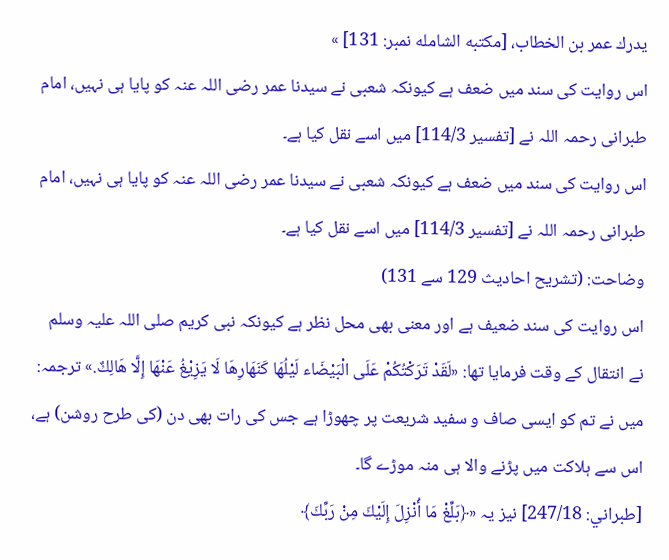يدرك عمر بن الخطاب، [مكتبه الشامله نمبر: 131] »
اس روایت کی سند میں ضعف ہے کیونکہ شعبی نے سیدنا عمر رضی اللہ عنہ کو پایا ہی نہیں، امام طبرانی رحمہ اللہ نے [تفسير 114/3] میں اسے نقل کیا ہے۔
اس روایت کی سند میں ضعف ہے کیونکہ شعبی نے سیدنا عمر رضی اللہ عنہ کو پایا ہی نہیں، امام طبرانی رحمہ اللہ نے [تفسير 114/3] میں اسے نقل کیا ہے۔
وضاحت: (تشریح احادیث 129 سے 131)
اس روایت کی سند ضعیف ہے اور معنی بھی محل نظر ہے کیونکہ نبی کریم صلی اللہ علیہ وسلم نے انتقال کے وقت فرمایا تھا: «لَقَدْ تَرَكْتُكُمْ عَلَى الْبَيْضَاء لَيْلُهَا كَنَهَارِهَا لَا يَزِيْغُ عَنْهَا إِلَّا هَالِكٌ.» ترجمہ: میں نے تم کو ایسی صاف و سفید شریعت پر چھوڑا ہے جس کی رات بھی دن (کی طرح روشن) ہے، اس سے ہلاکت میں پڑنے والا ہی منہ موڑے گا۔
[طبراني: 247/18] نیز یہ «﴿بَلِّغْ مَا أُنْزِلَ إِلَيْكَ مِنْ رَبِّكَ﴾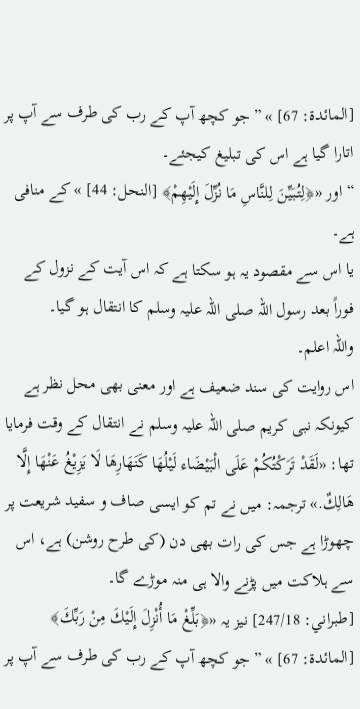[المائدة: 67] » ”جو کچھ آپ کے رب کی طرف سے آپ پر اتارا گیا ہے اس کی تبلیغ کیجئے۔
“ اور «﴿لِتُبَيِّنَ لِلنَّاسِ مَا نُزِّلَ إِلَيْهِمْ﴾ [النحل: 44] » کے منافی ہے۔
یا اس سے مقصود یہ ہو سکتا ہے کہ اس آیت کے نزول کے فوراً بعد رسول اللہ صلی اللہ علیہ وسلم کا انتقال ہو گیا۔
واللہ اعلم۔
اس روایت کی سند ضعیف ہے اور معنی بھی محل نظر ہے کیونکہ نبی کریم صلی اللہ علیہ وسلم نے انتقال کے وقت فرمایا تھا: «لَقَدْ تَرَكْتُكُمْ عَلَى الْبَيْضَاء لَيْلُهَا كَنَهَارِهَا لَا يَزِيْغُ عَنْهَا إِلَّا هَالِكٌ.» ترجمہ: میں نے تم کو ایسی صاف و سفید شریعت پر چھوڑا ہے جس کی رات بھی دن (کی طرح روشن) ہے، اس سے ہلاکت میں پڑنے والا ہی منہ موڑے گا۔
[طبراني: 247/18] نیز یہ «﴿بَلِّغْ مَا أُنْزِلَ إِلَيْكَ مِنْ رَبِّكَ﴾ [المائدة: 67] » ”جو کچھ آپ کے رب کی طرف سے آپ پر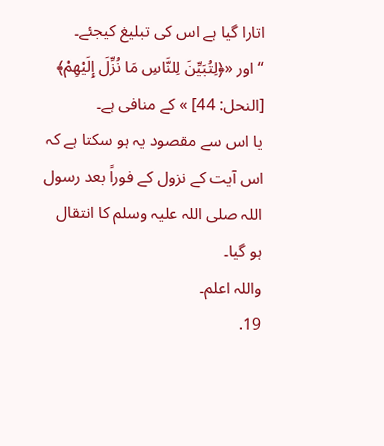اتارا گیا ہے اس کی تبلیغ کیجئے۔
“ اور «﴿لِتُبَيِّنَ لِلنَّاسِ مَا نُزِّلَ إِلَيْهِمْ﴾ [النحل: 44] » کے منافی ہے۔
یا اس سے مقصود یہ ہو سکتا ہے کہ اس آیت کے نزول کے فوراً بعد رسول اللہ صلی اللہ علیہ وسلم کا انتقال ہو گیا۔
واللہ اعلم۔
19.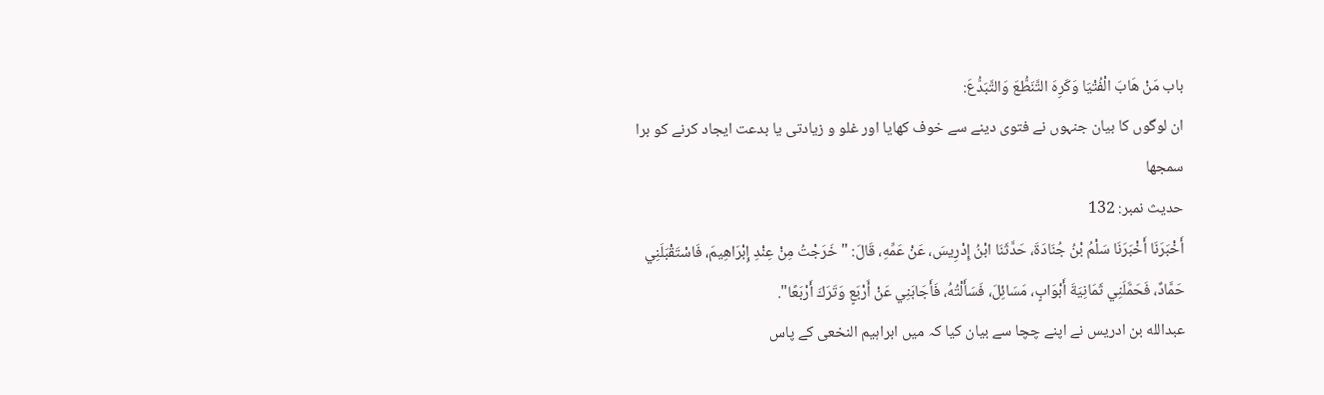باب مَنْ هَابَ الْفُتْيَا وَكَرِهَ التَّنَطُّعَ وَالتَّبَدُّعَ:
ان لوگوں کا بیان جنہوں نے فتوی دینے سے خوف کھایا اور غلو و زیادتی یا بدعت ایجاد کرنے کو برا سمجھا
حدیث نمبر: 132
أَخْبَرَنَا أَخْبَرَنَا سَلْمُ بْنُ جُنَادَةَ، حَدَّثَنَا ابْنُ إِدْرِيسَ، عَنْ عَمِّهِ، قَالَ: "خَرَجْتُ مِنْ عِنْدِ إِبْرَاهِيمَ، فَاسْتَقْبَلَنِي حَمَّادٌ، فَحَمَّلَنِي ثَمَانِيَةَ أَبْوَابٍ، مَسَائِلَ، فَسَأَلْتُهُ، فَأَجَابَنِي عَنْ أَرْبَعٍ وَتَرَكَ أَرْبَعًا".
عبدالله بن ادریس نے اپنے چچا سے بیان کیا کہ میں ابراہیم النخعی کے پاس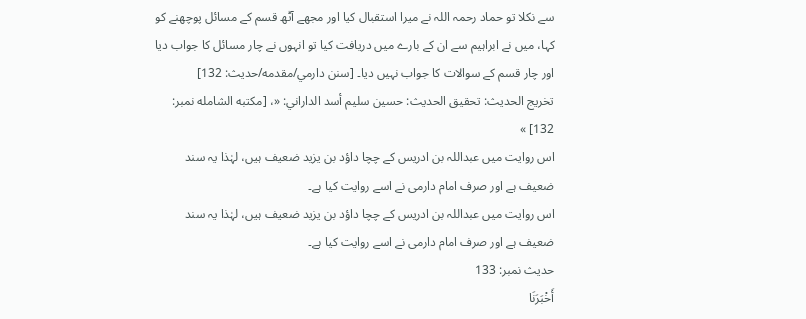سے نکلا تو حماد رحمہ اللہ نے میرا استقبال کیا اور مجھے آٹھ قسم کے مسائل پوچھنے کو کہا، میں نے ابراہیم سے ان کے بارے میں دریافت کیا تو انہوں نے چار مسائل کا جواب دیا اور چار قسم کے سوالات کا جواب نہیں دیا۔ [سنن دارمي/مقدمه/حدیث: 132]
تخریج الحدیث: تحقيق الحديث: حسين سليم أسد الداراني: «، [مكتبه الشامله نمبر: 132] »
اس روایت میں عبداللہ بن ادریس کے چچا داؤد بن یزید ضعیف ہیں، لہٰذا یہ سند ضعیف ہے اور صرف امام دارمی نے اسے روایت کیا ہے۔
اس روایت میں عبداللہ بن ادریس کے چچا داؤد بن یزید ضعیف ہیں، لہٰذا یہ سند ضعیف ہے اور صرف امام دارمی نے اسے روایت کیا ہے۔
حدیث نمبر: 133
أَخْبَرَنَا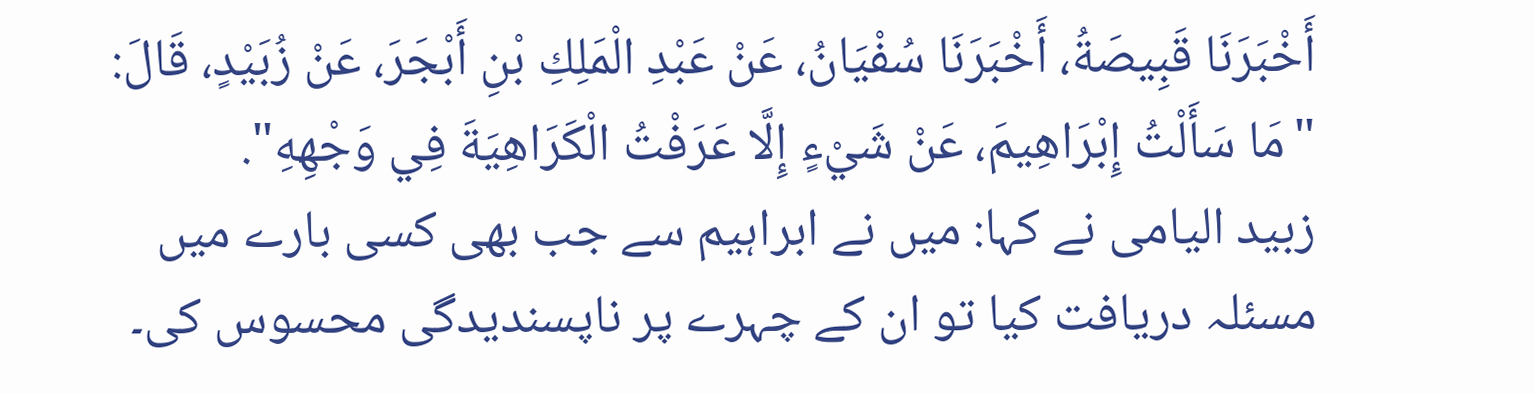أَخْبَرَنَا قَبِيصَةُ، أَخْبَرَنَا سُفْيَانُ، عَنْ عَبْدِ الْمَلِكِ بْنِ أَبْجَرَ، عَنْ زُبَيْدٍ، قَالَ: "مَا سَأَلْتُ إِبْرَاهِيمَ، عَنْ شَيْءٍ إِلَّا عَرَفْتُ الْكَرَاهِيَةَ فِي وَجْهِهِ".
زبید الیامی نے کہا: میں نے ابراہیم سے جب بھی کسی بارے میں مسئلہ دریافت کیا تو ان کے چہرے پر ناپسندیدگی محسوس کی۔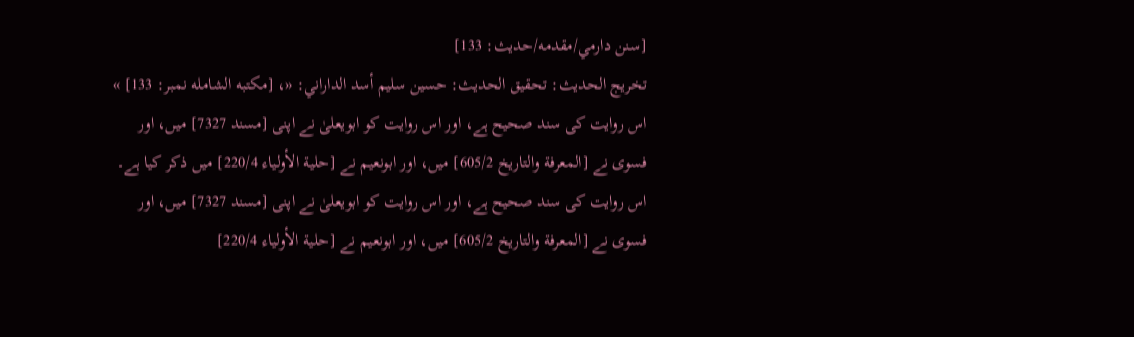[سنن دارمي/مقدمه/حدیث: 133]
تخریج الحدیث: تحقيق الحديث: حسين سليم أسد الداراني: «، [مكتبه الشامله نمبر: 133] »
اس روایت کی سند صحیح ہے، اور اس روایت کو ابویعلیٰ نے اپنی [مسند 7327] میں، اور فسوی نے [المعرفة والتاريخ 605/2] میں، اور ابونعیم نے [حلية الأولياء 220/4] میں ذکر کیا ہے۔
اس روایت کی سند صحیح ہے، اور اس روایت کو ابویعلیٰ نے اپنی [مسند 7327] میں، اور فسوی نے [المعرفة والتاريخ 605/2] میں، اور ابونعیم نے [حلية الأولياء 220/4]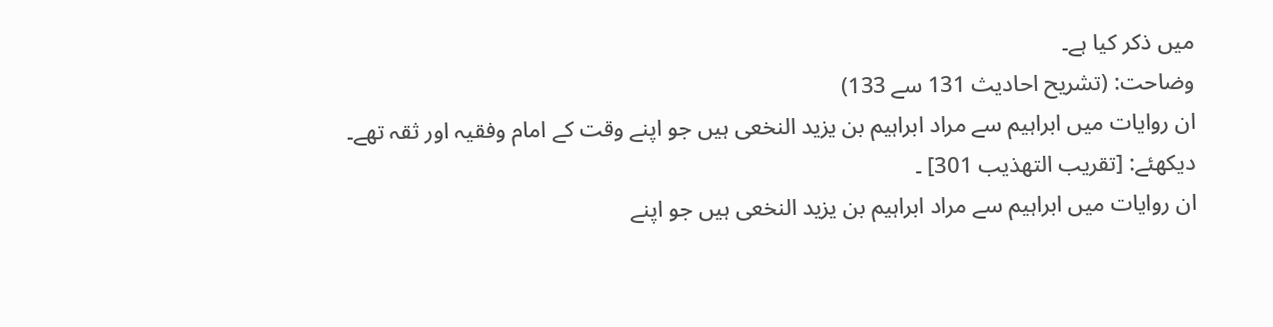میں ذکر کیا ہے۔
وضاحت: (تشریح احادیث 131 سے 133)
ان روایات میں ابراہیم سے مراد ابراہیم بن یزید النخعی ہیں جو اپنے وقت کے امام وفقیہ اور ثقہ تھے۔
دیکھئے: [تقريب التهذيب 301] ۔
ان روایات میں ابراہیم سے مراد ابراہیم بن یزید النخعی ہیں جو اپنے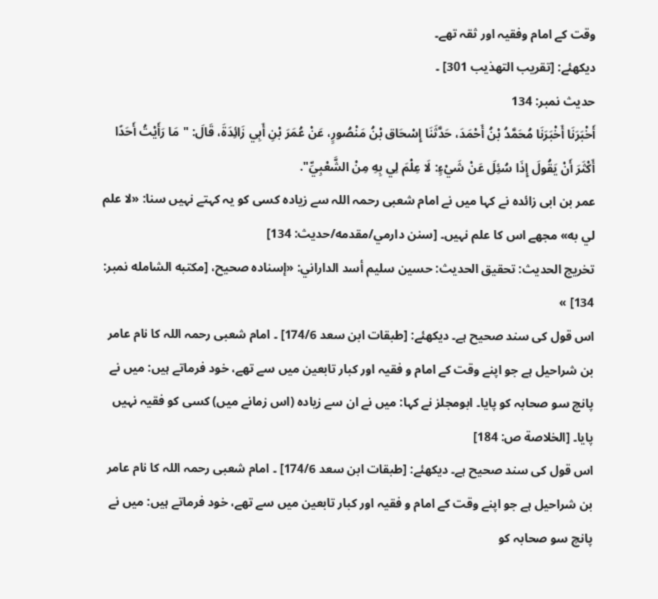وقت کے امام وفقیہ اور ثقہ تھے۔
دیکھئے: [تقريب التهذيب 301] ۔
حدیث نمبر: 134
أَخْبَرَنَا أَخْبَرَنَا مُحَمَّدُ بْنُ أَحْمَدَ، حَدَّثَنَا إِسْحَاق بْنُ مَنْصُورٍ، عَنْ عُمَرَ بْنِ أَبِي زَائِدَةَ، قَالَ: "مَا رَأَيْتُ أَحَدًا أَكْثَرَ أَنْ يَقُولَ إِذَا سُئِلَ عَنْ شَيْءٍ: لَا عِلْمَ لِي بِهِ مِنْ الشَّعْبِيِّ".
عمر بن ابی زائدہ نے کہا میں نے امام شعبی رحمہ اللہ سے زیادہ کسی کو یہ کہتے نہیں سنا: «لا علم لي به» مجھے اس کا علم نہیں۔ [سنن دارمي/مقدمه/حدیث: 134]
تخریج الحدیث: تحقيق الحديث: حسين سليم أسد الداراني: «إسناده صحيح، [مكتبه الشامله نمبر: 134] »
اس قول کی سند صحیح ہے۔ دیکھئے: [طبقات ابن سعد 174/6] ۔ امام شعبی رحمہ اللہ کا نام عامر بن شراحیل ہے جو اپنے وقت کے امام و فقیہ اور کبار تابعین میں سے تھے، خود فرماتے ہیں: میں نے پانچ سو صحابہ کو پایا۔ ابومجلز نے کہا: میں نے ان سے زیادہ (اس زمانے میں) کسی کو فقیہ نہیں پایا۔ [الخلاصة ص: 184]
اس قول کی سند صحیح ہے۔ دیکھئے: [طبقات ابن سعد 174/6] ۔ امام شعبی رحمہ اللہ کا نام عامر بن شراحیل ہے جو اپنے وقت کے امام و فقیہ اور کبار تابعین میں سے تھے، خود فرماتے ہیں: میں نے پانچ سو صحابہ کو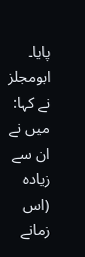پایا۔ ابومجلز نے کہا: میں نے ان سے زیادہ (اس زمانے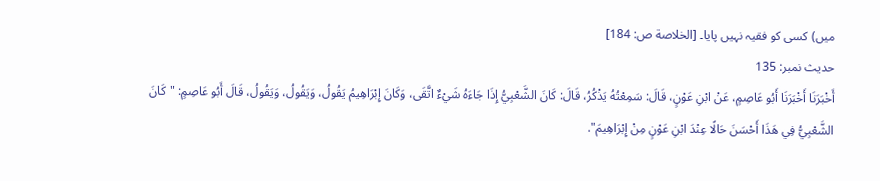میں) کسی کو فقیہ نہیں پایا۔ [الخلاصة ص: 184]
حدیث نمبر: 135
أَخْبَرَنَا أَخْبَرَنَا أَبُو عَاصِمٍ، عَنْ ابْنِ عَوْنٍ، قَالَ: سَمِعْتُهُ يَذْكُرُ، قَالَ: كَانَ الشَّعْبِيُّ إِذَا جَاءَهُ شَيْءٌ اتَّقَى، وَكَانَ إِبْرَاهِيمُ يَقُولُ، وَيَقُولُ، وَيَقُولُ، قَالَ أَبُو عَاصِمٍ: "كَانَ الشَّعْبِيُّ فِي هَذَا أَحْسَنَ حَالًا عِنْدَ ابْنِ عَوْنٍ مِنْ إِبْرَاهِيمَ".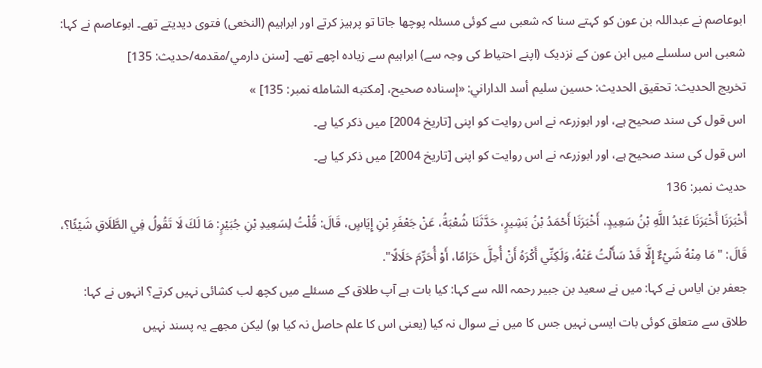ابوعاصم نے عبداللہ بن عون کو کہتے سنا کہ شعبی سے کوئی مسئلہ پوچھا جاتا تو پرہیز کرتے اور ابراہیم (النخعی) فتوی دیدیتے تھے۔ ابوعاصم نے کہا: شعبی اس سلسلے میں ابن عون کے نزدیک (اپنے احتیاط کی وجہ سے) ابراہیم سے زیادہ اچھے تھے۔ [سنن دارمي/مقدمه/حدیث: 135]
تخریج الحدیث: تحقيق الحديث: حسين سليم أسد الداراني: «إسناده صحيح، [مكتبه الشامله نمبر: 135] »
اس قول کی سند صحیح ہے، اور ابوزرعہ نے اس روایت کو اپنی [تاريخ 2004] میں ذکر کیا ہے۔
اس قول کی سند صحیح ہے، اور ابوزرعہ نے اس روایت کو اپنی [تاريخ 2004] میں ذکر کیا ہے۔
حدیث نمبر: 136
أَخْبَرَنَا أَخْبَرَنَا عَبْدُ اللَّهِ بْنُ سَعِيدٍ، أَخْبَرَنَا أَحْمَدُ بْنُ بَشِيرٍ، حَدَّثَنَا شُعْبَةُ، عَنْ جَعْفَرِ بْنِ إِيَاسٍ، قَالَ: قُلْتُ لِسَعِيدِ بْنِ جُبَيْرٍ: مَا لَكَ لَا تَقُولُ فِي الطَّلَاقِ شَيْئًا؟، قَالَ: "مَا مِنْهُ شَيْءٌ إِلَّا قَدْ سَأَلْتُ عَنْهُ، وَلَكِنِّي أَكْرَهُ أَنْ أُحِلَّ حَرَامًا، أَوْ أُحَرِّمَ حَلَالًا".
جعفر بن ایاس نے کہا: میں نے سعید بن جبیر رحمہ اللہ سے کہا: کیا بات ہے آپ طلاق کے مسئلے میں کچھ لب کشائی نہیں کرتے؟ انہوں نے کہا: طلاق سے متعلق کوئی بات ایسی نہیں جس کا میں نے سوال نہ کیا (یعنی اس کا علم حاصل نہ کیا ہو) لیکن مجھے یہ پسند نہیں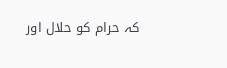کہ حرام کو حلال اور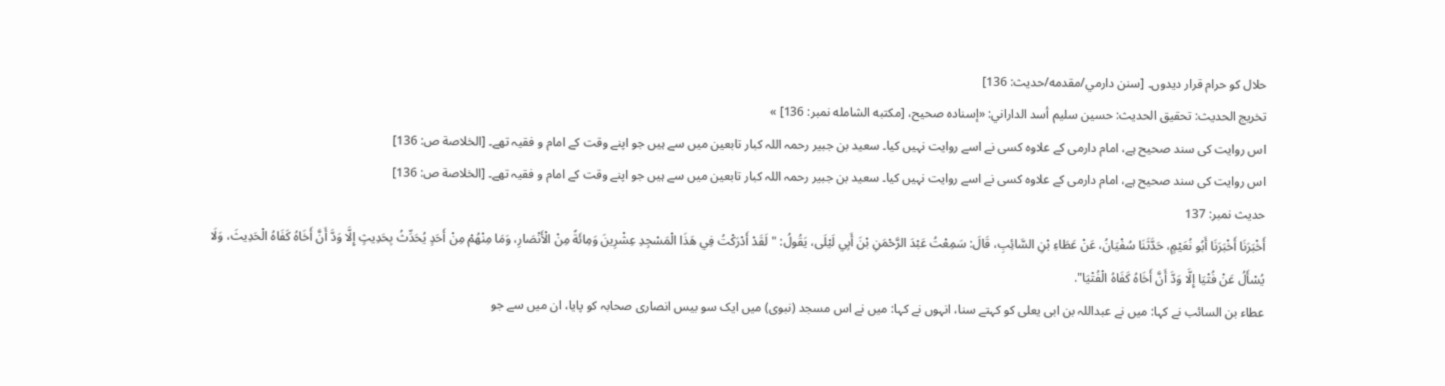حلال کو حرام قرار دیدوں۔ [سنن دارمي/مقدمه/حدیث: 136]
تخریج الحدیث: تحقيق الحديث: حسين سليم أسد الداراني: «إسناده صحيح، [مكتبه الشامله نمبر: 136] »
اس روایت کی سند صحیح ہے، امام دارمی کے علاوہ کسی نے اسے روایت نہیں کیا۔ سعید بن جبیر رحمہ اللہ کبار تابعین میں سے ہیں جو اپنے وقت کے امام و فقیہ تھے۔ [الخلاصة ص: 136]
اس روایت کی سند صحیح ہے، امام دارمی کے علاوہ کسی نے اسے روایت نہیں کیا۔ سعید بن جبیر رحمہ اللہ کبار تابعین میں سے ہیں جو اپنے وقت کے امام و فقیہ تھے۔ [الخلاصة ص: 136]
حدیث نمبر: 137
أَخْبَرَنَا أَخْبَرَنَا أَبُو نُعَيْمٍ، حَدَّثَنَا سُفْيَانُ، عَنْ عَطَاءِ بْنِ السَّائِبِ، قَالَ: سَمِعْتُ عَبْدَ الرَّحْمَنِ بْنَ أَبِي لَيْلَى، يَقُولُ: "لَقَدْ أَدْرَكْتُ فِي هَذَا الْمَسْجِدِ عِشْرِينَ وَمِائَةً مِنْ الْأَنْصَارِ، وَمَا مِنْهُمْ مِنْ أَحَدٍ يُحَدِّثُ بِحَدِيثٍ إِلَّا وَدَّ أَنَّ أَخَاهُ كَفَاهُ الْحَدِيثَ، وَلَا يُسْأَلُ عَنْ فُتْيَا إِلَّا وَدَّ أَنَّ أَخَاهُ كَفَاهُ الْفُتْيَا".
عطاء بن السائب نے کہا: میں نے عبداللہ بن ابی یعلی کو کہتے سنا، انہوں نے کہا: میں نے اس مسجد (نبوی) میں ایک سو بیس انصاری صحابہ کو پایا، ان میں سے جو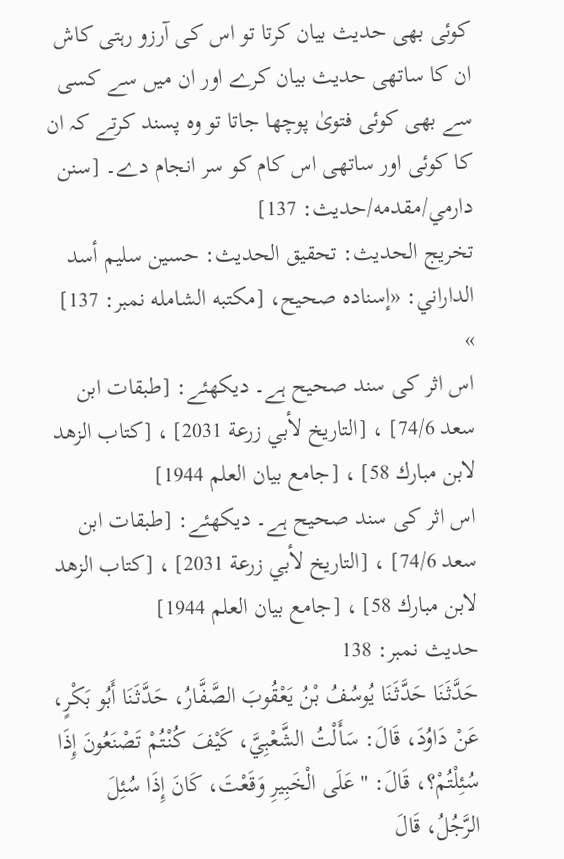کوئی بھی حدیث بیان کرتا تو اس کی آرزو رہتی کاش ان کا ساتھی حدیث بیان کرے اور ان میں سے کسی سے بھی کوئی فتویٰ پوچھا جاتا تو وہ پسند کرتے کہ ان کا کوئی اور ساتھی اس کام کو سر انجام دے۔ [سنن دارمي/مقدمه/حدیث: 137]
تخریج الحدیث: تحقيق الحديث: حسين سليم أسد الداراني: «إسناده صحيح، [مكتبه الشامله نمبر: 137] »
اس اثر کی سند صحیح ہے۔ دیکھئے: [طبقات ابن سعد 74/6] ، [التاريخ لأبي زرعة 2031] ، [كتاب الزهد لابن مبارك 58] ، [جامع بيان العلم 1944]
اس اثر کی سند صحیح ہے۔ دیکھئے: [طبقات ابن سعد 74/6] ، [التاريخ لأبي زرعة 2031] ، [كتاب الزهد لابن مبارك 58] ، [جامع بيان العلم 1944]
حدیث نمبر: 138
حَدَّثَنَا حَدَّثَنَا يُوسُفُ بْنُ يَعْقُوبَ الصَّفَّارُ، حَدَّثَنَا أَبُو بَكْرٍ، عَنْ دَاوُدَ، قَالَ: سَأَلْتُ الشَّعْبِيَّ، كَيْفَ كُنْتُمْ تَصْنَعُونَ إِذَا سُئِلْتُمْ؟، قَالَ: "عَلَى الْخَبِيرِ وَقَعْتَ، كَانَ إِذَا سُئِلَ الرَّجُلُ، قَالَ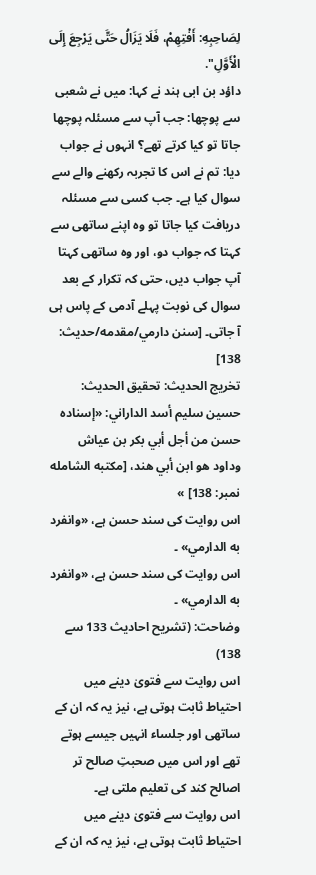لِصَاحِبِهِ: أَفْتِهِمْ، فَلَا يَزَالُ حَتَّى يَرْجِعَ إِلَى الْأَوَّلِ".
داؤد بن ابی ہند نے کہا: میں نے شعبی سے پوچھا: جب آپ سے مسئلہ پوچھا جاتا تو کیا کرتے تھے؟ انہوں نے جواب دیا: تم نے اس کا تجربہ رکھنے والے سے سوال کیا ہے۔ جب کسی سے مسئلہ دریافت کیا جاتا تو وہ اپنے ساتھی سے کہتا کہ جواب دو، اور وہ ساتھی کہتا آپ جواب دیں، حتی کہ تکرار کے بعد سوال کی نوبت پہلے آدمی کے پاس ہی آ جاتی۔ [سنن دارمي/مقدمه/حدیث: 138]
تخریج الحدیث: تحقيق الحديث: حسين سليم أسد الداراني: «إسناده حسن من أجل أبي بكر بن عياش وداود هو ابن أبي هند، [مكتبه الشامله نمبر: 138] »
اس روایت کی سند حسن ہے، «وانفرد به الدارمي» ۔
اس روایت کی سند حسن ہے، «وانفرد به الدارمي» ۔
وضاحت: (تشریح احادیث 133 سے 138)
اس روایت سے فتویٰ دینے میں احتیاط ثابت ہوتی ہے، نیز یہ کہ ان کے ساتھی اور جلساء انہیں جیسے ہوتے تھے اور اس میں صحبتِ صالح تر اصالح کند کی تعلیم ملتی ہے۔
اس روایت سے فتویٰ دینے میں احتیاط ثابت ہوتی ہے، نیز یہ کہ ان کے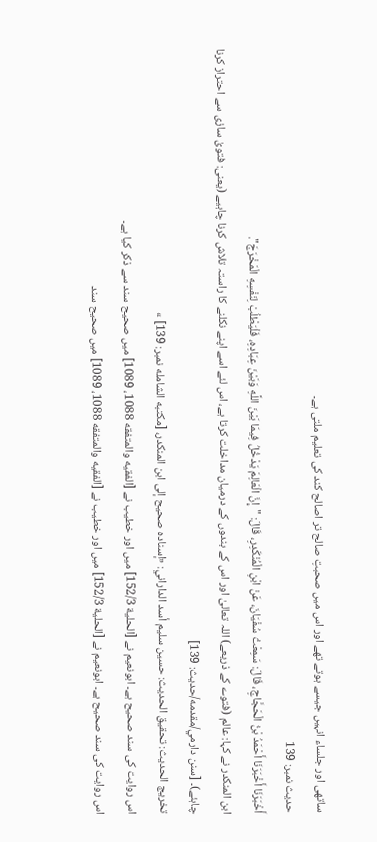ساتھی اور جلساء انہیں جیسے ہوتے تھے اور اس میں صحبتِ صالح تر اصالح کند کی تعلیم ملتی ہے۔
حدیث نمبر: 139
أَخْبَرَنَا أَخْبَرَنَا أَحْمَدُ بْنُ الْحَجَّاجِ، قَالَ: سَمِعْتُ سُفْيَانَ، عَنْ ابْنِ الْمُنْكَدِرِ، قَالَ: "إِنَّ الْعَالِمَ يَدْخُلُ فِيمَا بَيْنَ اللَّهِ وَبَيْنَ عِبَادِهِ، فَلْيَطْلُبْ لِنَفْسِهِ الْمَخْرَجَ".
ابن المنکدر نے کہا: عالم (فتوے کے ذریعے) اللہ تعالیٰ اور اس کے بندوں کے درمیان مداخلت کرتا ہے، اس لئے اسے اپنے نکلنے کا راستہ تلاش کرنا چاہیے (یعنی: فتویٰ سازی سے احتراز کرنا چاہئے)۔ [سنن دارمي/مقدمه/حدیث: 139]
تخریج الحدیث: تحقيق الحديث: حسين سليم أسد الداراني: «إسناده صحيح إلى ابن المنكدر، [مكتبه الشامله نمبر: 139] »
اس روایت کی سند صحیح ہے۔ ابونعیم نے [الحلية 152/3] میں اور خطیب نے [الفقيه والمتفقه 1088، 1089] میں صحیح سند سے ذکر کیا ہے۔
اس روایت کی سند صحیح ہے۔ ابونعیم نے [الحلية 152/3] میں اور خطیب نے [الفقيه والمتفقه 1088، 1089] میں صحیح سند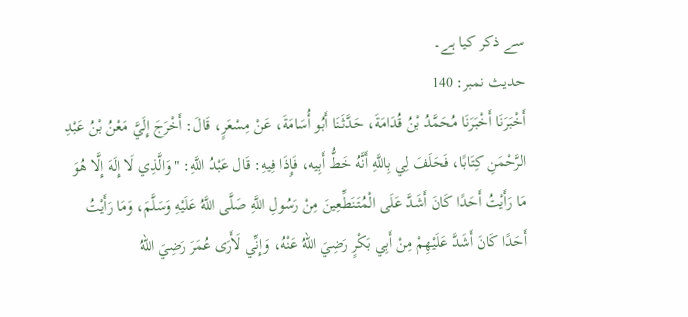سے ذکر کیا ہے۔
حدیث نمبر: 140
أَخْبَرَنَا أَخْبَرَنَا مُحَمَّدُ بْنُ قُدَامَةَ، حَدَّثَنَا أَبُو أُسَامَةَ، عَنْ مِسْعَرٍ، قَالَ: أَخْرَجَ إِلَيَّ مَعْنُ بْنُ عَبْدِ الرَّحْمَنِ كِتَابًا، فَحَلَفَ لِي بِاللَّهِ أَنَّهُ خَطُّ أَبِيه، فَإِذَا فِيهِ: قَال عَبْدُ اللَّهِ: "وَالَّذِي لَا إِلَهَ إِلَّا هُوَ مَا رَأَيْتُ أَحَدًا كَانَ أَشَدَّ عَلَى الْمُتَنَطِّعِينَ مِنْ رَسُولِ اللَّهِ صَلَّى اللَّهُ عَلَيْهِ وَسَلَّمَ، وَمَا رَأَيْتُ أَحَدًا كَانَ أَشَدَّ عَلَيْهِمْ مِنْ أَبِي بَكْرٍ رَضِيَ اللهُ عَنْهُ، وَإِنِّي لَأَرَى عُمَرَ رَضِيَ اللهُ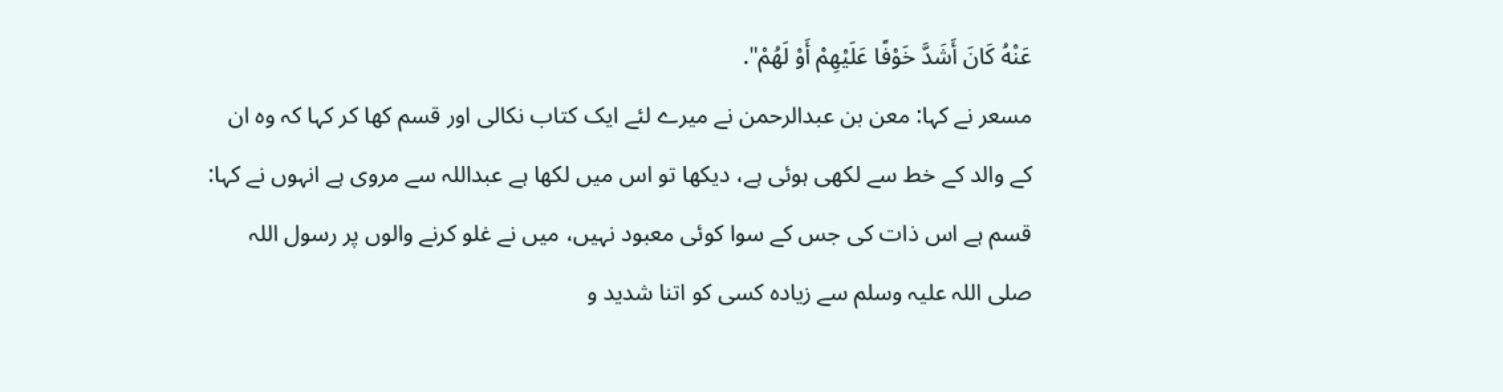عَنْهُ كَانَ أَشَدَّ خَوْفًا عَلَيْهِمْ أَوْ لَهُمْ".
مسعر نے کہا: معن بن عبدالرحمن نے میرے لئے ایک کتاب نکالی اور قسم کھا کر کہا کہ وہ ان کے والد کے خط سے لکھی ہوئی ہے، دیکھا تو اس میں لکھا ہے عبداللہ سے مروی ہے انہوں نے کہا: قسم ہے اس ذات کی جس کے سوا کوئی معبود نہیں، میں نے غلو کرنے والوں پر رسول اللہ صلی اللہ علیہ وسلم سے زیادہ کسی کو اتنا شدید و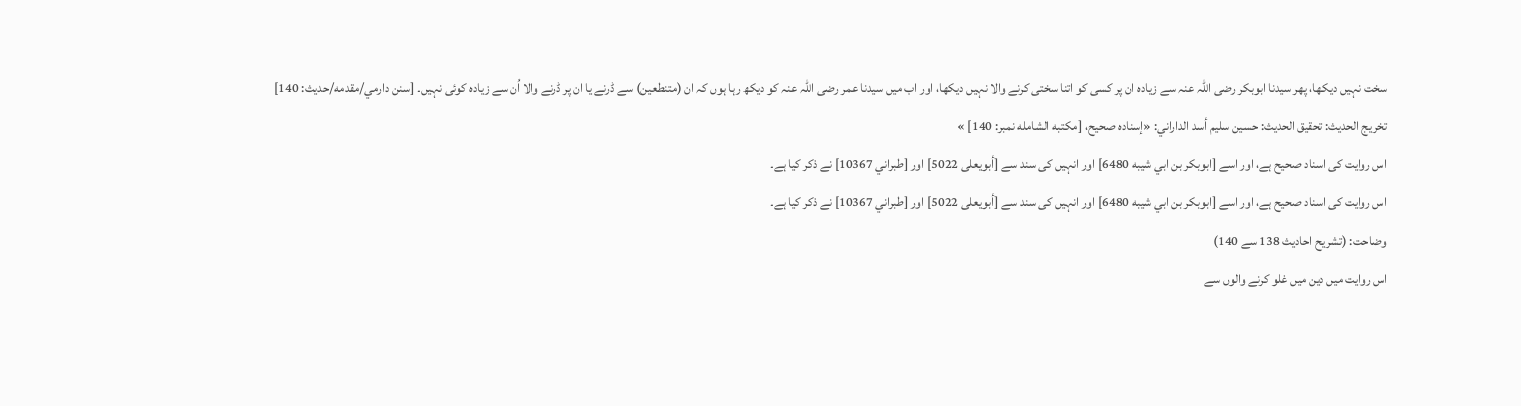سخت نہیں دیکھا، پھر سیدنا ابوبکر رضی اللہ عنہ سے زیادہ ان پر کسی کو اتنا سختی کرنے والا نہیں دیکھا، اور اب میں سیدنا عمر رضی اللہ عنہ کو دیکھ رہا ہوں کہ ان (متنطعين) سے ڈرنے یا ان پر ڈرنے والا اُن سے زیادہ کوئی نہیں۔ [سنن دارمي/مقدمه/حدیث: 140]
تخریج الحدیث: تحقيق الحديث: حسين سليم أسد الداراني: «إسناده صحيح، [مكتبه الشامله نمبر: 140] »
اس روایت کی اسناد صحیح ہے، اور اسے [ابوبكر بن ابي شيبه 6480] اور انہیں کی سند سے [أبويعلی 5022] اور [طبراني 10367] نے ذکر کیا ہے۔
اس روایت کی اسناد صحیح ہے، اور اسے [ابوبكر بن ابي شيبه 6480] اور انہیں کی سند سے [أبويعلی 5022] اور [طبراني 10367] نے ذکر کیا ہے۔
وضاحت: (تشریح احادیث 138 سے 140)
اس روایت میں دین میں غلو کرنے والوں سے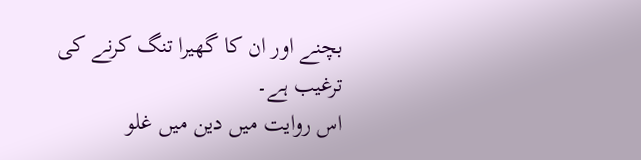بچنے اور ان کا گھیرا تنگ کرنے کی ترغیب ہے۔
اس روایت میں دین میں غلو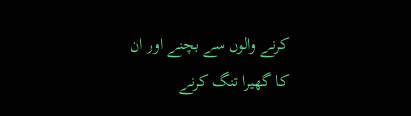کرنے والوں سے بچنے اور ان کا گھیرا تنگ کرنے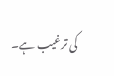کی ترغیب ہے۔